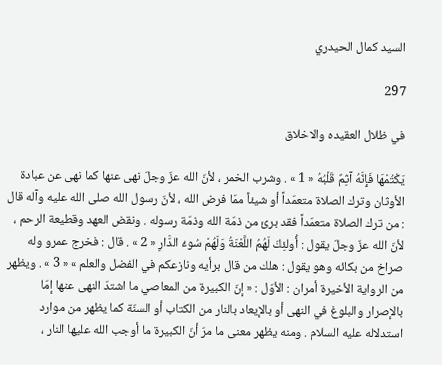السيد كمال الحيدري

297

في ظلال العقيده والاخلاق

يَكْتُمْهَا فَإِنَّهُ آثِمٌ قَلْبُهُ « 1 » . وشرب الخمر ، لأنّ الله عزّ وجلّ نهى عنها كما نهى عن عبادة الأوثان وترك الصلاة متعمّداً أو شيئاً ممّا فرض الله ، لأنّ رسول الله صلى الله عليه وآله قال : من ترك الصلاة متعمّداً فقد برئ من ذمّة الله وذمّة رسوله . ونقض العهد وقطيعة الرحم ، لأنّ الله عزّ وجلّ يقول : أُولئِكَ لَهُمُ اللَّعْنَةُ وَلَهُمْ سُوءُ الدَّارِ « 2 » . قال : فخرج عمرو وله صراخ من بكائه وهو يقول : هلك من قال برأيه ونازعكم في الفضل والعلم » « 3 » . ويظهر من الرواية الأخيرة أمران : الأوّل : « إنّ الكبيرة من المعاصي ما اشتدّ النهى عنها إمّا بالإصرار والبلوغ في النهى أو بالإيعاد بالنار من الكتاب أو السنّة كما يظهر من موارد استدلاله عليه السلام . ومنه يظهر معنى ما مرّ أنّ الكبيرة ما أوجب الله عليها النار ،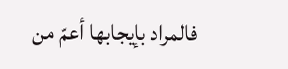فالمراد بإيجابها أعمّ من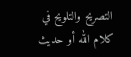التصريح والتلويح في كلام الله أو حديث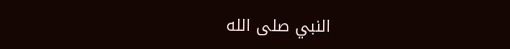النبي صلى الله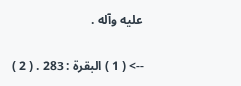عليه وآله .

--> ( 1 ) البقرة : 283 . ( 2 )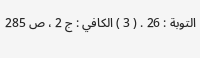التوبة : 26 . ( 3 ) الكافي : ج 2 ، ص 285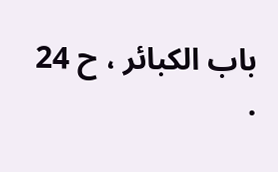باب الكبائر ، ح 24 .